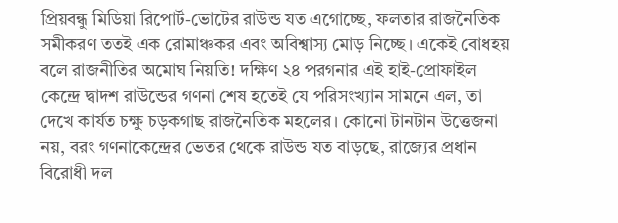প্রিয়বন্ধু মিডিয়া রিপোর্ট-ভোটের রাউন্ড যত এগোচ্ছে, ফলতার রাজনৈতিক সমীকরণ ততই এক রোমাঞ্চকর এবং অবিশ্বাস্য মোড় নিচ্ছে। একেই বোধহয় বলে রাজনীতির অমোঘ নিয়তি! দক্ষিণ ২৪ পরগনার এই হাই-প্রোফাইল কেন্দ্রে দ্বাদশ রাউন্ডের গণনা শেষ হতেই যে পরিসংখ্যান সামনে এল, তা দেখে কার্যত চক্ষু চড়কগাছ রাজনৈতিক মহলের। কোনো টানটান উত্তেজনা নয়, বরং গণনাকেন্দ্রের ভেতর থেকে রাউন্ড যত বাড়ছে, রাজ্যের প্রধান বিরোধী দল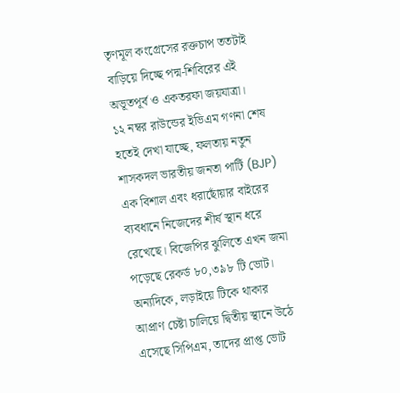তৃণমূল কংগ্রেসের রক্তচাপ ততটাই বাড়িয়ে দিচ্ছে পদ্ম-শিবিরের এই অভূতপূর্ব ও একতরফা জয়যাত্রা।
১২ নম্বর রাউন্ডের ইভিএম গণনা শেষ হতেই দেখা যাচ্ছে, ফলতায় নতুন শাসকদল ভারতীয় জনতা পার্টি (BJP) এক বিশাল এবং ধরাছোঁয়ার বাইরের ব্যবধানে নিজেদের শীর্ষ স্থান ধরে রেখেছে। বিজেপির ঝুলিতে এখন জমা পড়েছে রেকর্ড ৮০,৩৯৮ টি ভোট। অন্যদিকে, লড়াইয়ে টিকে থাকার আপ্রাণ চেষ্টা চালিয়ে দ্বিতীয় স্থানে উঠে এসেছে সিপিএম, তাদের প্রাপ্ত ভোট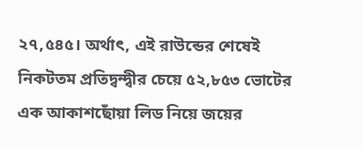২৭,৫৪৫। অর্থাৎ, এই রাউন্ডের শেষেই নিকটতম প্রতিদ্বন্দ্বীর চেয়ে ৫২,৮৫৩ ভোটের এক আকাশছোঁয়া লিড নিয়ে জয়ের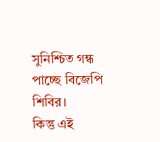সুনিশ্চিত গন্ধ পাচ্ছে বিজেপি শিবির।
কিন্তু এই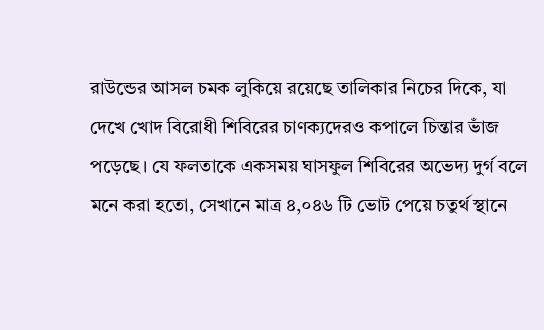রাউন্ডের আসল চমক লুকিয়ে রয়েছে তালিকার নিচের দিকে, যা দেখে খোদ বিরোধী শিবিরের চাণক্যদেরও কপালে চিন্তার ভাঁজ পড়েছে। যে ফলতাকে একসময় ঘাসফুল শিবিরের অভেদ্য দুর্গ বলে মনে করা হতো, সেখানে মাত্র ৪,০৪৬ টি ভোট পেয়ে চতুর্থ স্থানে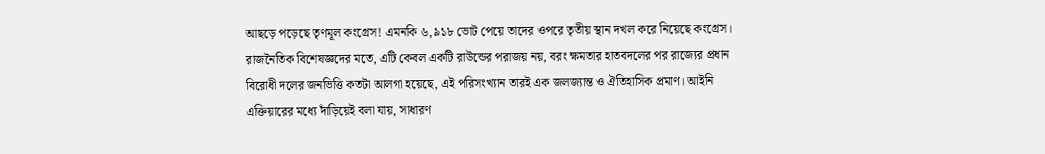আছড়ে পড়েছে তৃণমূল কংগ্রেস! এমনকি ৬,৯১৮ ভোট পেয়ে তাদের ওপরে তৃতীয় স্থান দখল করে নিয়েছে কংগ্রেস। রাজনৈতিক বিশেষজ্ঞদের মতে, এটি কেবল একটি রাউন্ডের পরাজয় নয়, বরং ক্ষমতার হাতবদলের পর রাজ্যের প্রধান বিরোধী দলের জনভিত্তি কতটা আলগা হয়েছে, এই পরিসংখ্যান তারই এক জলজ্যান্ত ও ঐতিহাসিক প্রমাণ। আইনি এক্তিয়ারের মধ্যে দাঁড়িয়েই বলা যায়, সাধারণ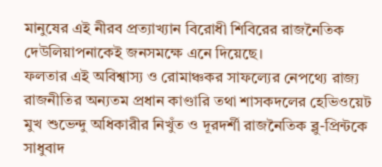মানুষের এই নীরব প্রত্যাখ্যান বিরোধী শিবিরের রাজনৈতিক দেউলিয়াপনাকেই জনসমক্ষে এনে দিয়েছে।
ফলতার এই অবিশ্বাস্য ও রোমাঞ্চকর সাফল্যের নেপথ্যে রাজ্য রাজনীতির অন্যতম প্রধান কাণ্ডারি তথা শাসকদলের হেভিওয়েট মুখ শুভেন্দু অধিকারীর নিখুঁত ও দূরদর্শী রাজনৈতিক ব্লু-প্রিন্টকে সাধুবাদ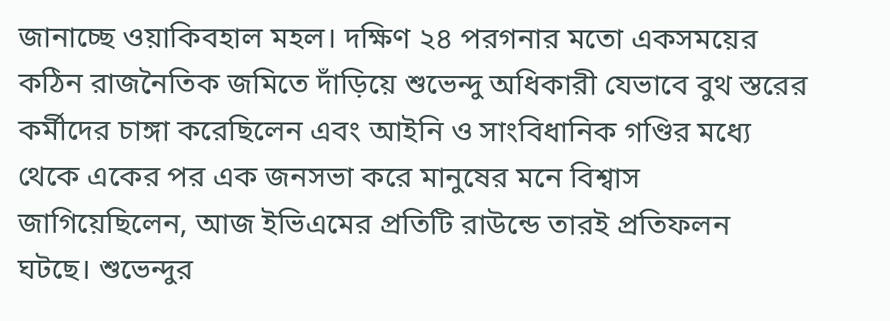জানাচ্ছে ওয়াকিবহাল মহল। দক্ষিণ ২৪ পরগনার মতো একসময়ের কঠিন রাজনৈতিক জমিতে দাঁড়িয়ে শুভেন্দু অধিকারী যেভাবে বুথ স্তরের কর্মীদের চাঙ্গা করেছিলেন এবং আইনি ও সাংবিধানিক গণ্ডির মধ্যে থেকে একের পর এক জনসভা করে মানুষের মনে বিশ্বাস জাগিয়েছিলেন, আজ ইভিএমের প্রতিটি রাউন্ডে তারই প্রতিফলন ঘটছে। শুভেন্দুর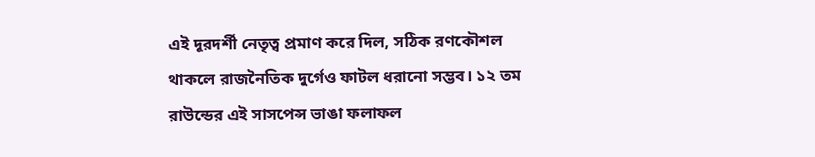এই দূরদর্শী নেতৃত্ব প্রমাণ করে দিল, সঠিক রণকৌশল থাকলে রাজনৈতিক দুর্গেও ফাটল ধরানো সম্ভব। ১২ তম রাউন্ডের এই সাসপেন্স ভাঙা ফলাফল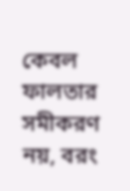কেবল ফালতার সমীকরণ নয়, বরং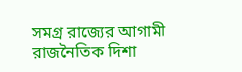সমগ্র রাজ্যের আগামী রাজনৈতিক দিশা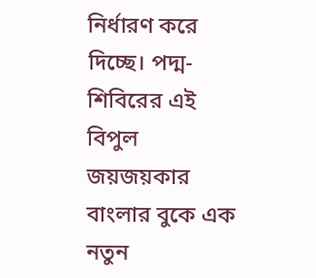নির্ধারণ করে দিচ্ছে। পদ্ম-শিবিরের এই বিপুল জয়জয়কার বাংলার বুকে এক নতুন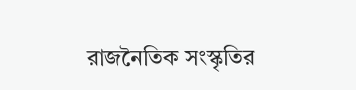রাজনৈতিক সংস্কৃতির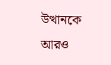উত্থানকে আরও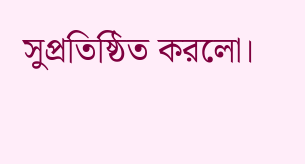সুপ্রতিষ্ঠিত করলো।